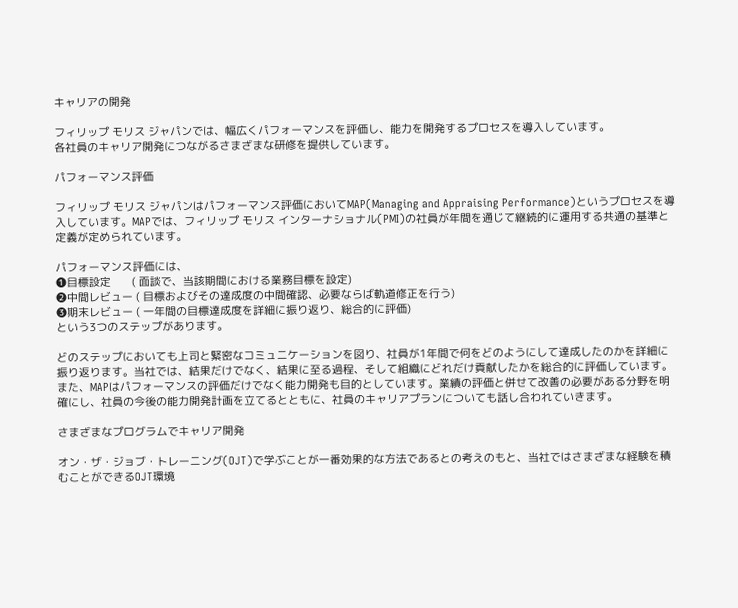キャリアの開発

フィリップ モリス ジャパンでは、幅広くパフォーマンスを評価し、能力を開発するプロセスを導入しています。
各社員のキャリア開発につながるさまざまな研修を提供しています。

パフォーマンス評価

フィリップ モリス ジャパンはパフォーマンス評価においてMAP(Managing and Appraising Performance)というプロセスを導入しています。MAPでは、フィリップ モリス インターナショナル(PMI)の社員が年間を通じて継続的に運用する共通の基準と定義が定められています。

パフォーマンス評価には、
❶目標設定       ( 面談で、当該期間における業務目標を設定)
❷中間レビュー ( 目標およびその達成度の中間確認、必要ならば軌道修正を行う)
❸期末レビュー ( 一年間の目標達成度を詳細に振り返り、総合的に評価)
という3つのステップがあります。

どのステップにおいても上司と緊密なコミュニケーションを図り、社員が1年間で何をどのようにして達成したのかを詳細に振り返ります。当社では、結果だけでなく、結果に至る過程、そして組織にどれだけ貢献したかを総合的に評価しています。また、MAPはパフォーマンスの評価だけでなく能力開発も目的としています。業績の評価と併せて改善の必要がある分野を明確にし、社員の今後の能力開発計画を立てるとともに、社員のキャリアプランについても話し合われていきます。

さまざまなプログラムでキャリア開発

オン・ザ・ジョブ・トレーニング(OJT)で学ぶことが一番効果的な方法であるとの考えのもと、当社ではさまざまな経験を積むことができるOJT環境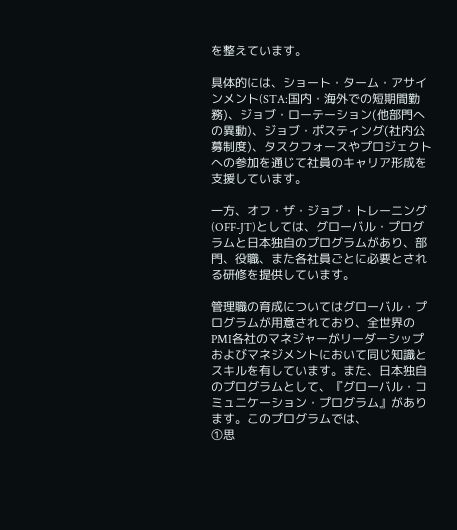を整えています。

具体的には、ショート・ターム・アサインメント(STA:国内・海外での短期間勤務)、ジョブ・ローテーション(他部門への異動)、ジョブ・ポスティング(社内公募制度)、タスクフォースやプロジェクトへの参加を通じて社員のキャリア形成を支援しています。

一方、オフ・ザ・ジョブ・トレーニング(OFF-JT)としては、グローバル・プログラムと日本独自のプログラムがあり、部門、役職、また各社員ごとに必要とされる研修を提供しています。

管理職の育成についてはグローバル・プログラムが用意されており、全世界のPMI各社のマネジャーがリーダーシップおよびマネジメントにおいて同じ知識とスキルを有しています。また、日本独自のプログラムとして、『グローバル・コミュニケーション・プログラム』があります。このプログラムでは、
①思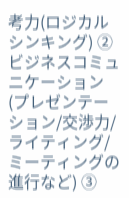考力(ロジカルシンキング) ② ビジネスコミュニケーション(プレゼンテーション/交渉力/ライティング/ミーティングの進行など) ③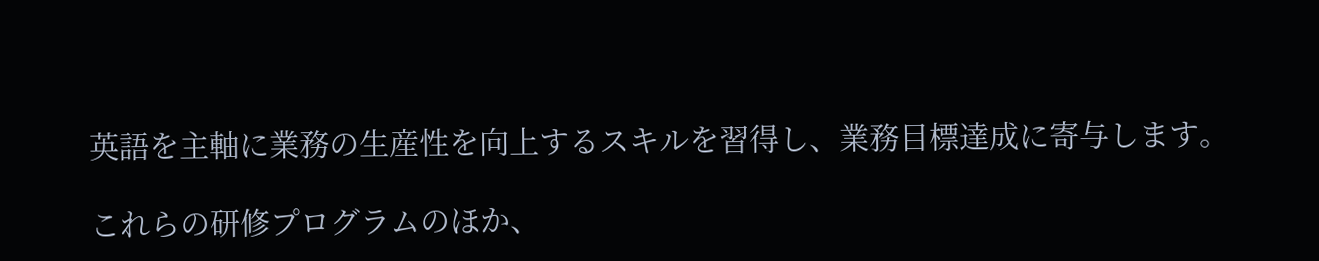英語を主軸に業務の生産性を向上するスキルを習得し、業務目標達成に寄与します。

これらの研修プログラムのほか、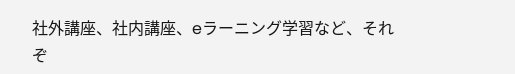社外講座、社内講座、eラーニング学習など、それぞ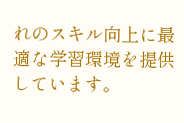れのスキル向上に最適な学習環境を提供しています。